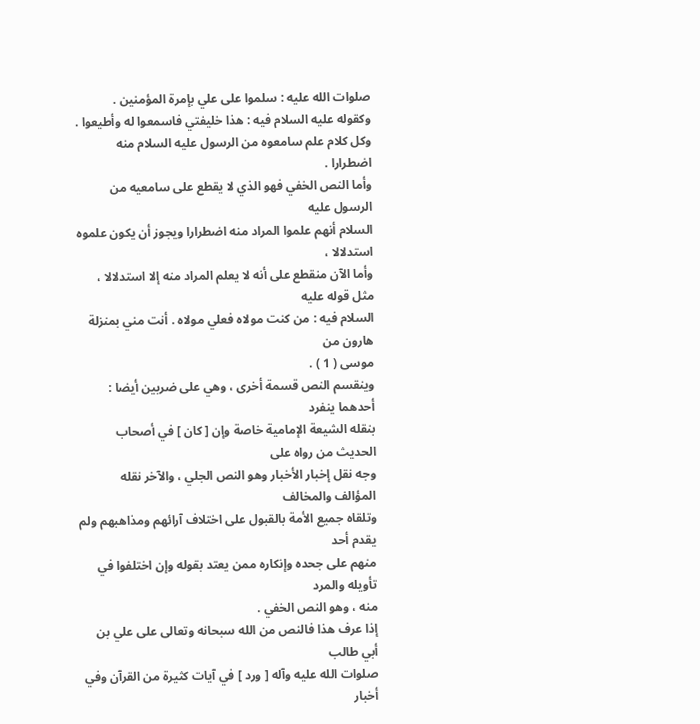صلوات الله عليه : سلموا على علي بإمرة المؤمنين .
وكقوله عليه السلام فيه : هذا خليفتي فاسمعوا له وأطيعوا .
وكل كلام علم سامعوه من الرسول عليه السلام منه اضطرارا .
وأما النص الخفي فهو الذي لا يقطع على سامعيه من الرسول عليه
السلام أنهم علموا المراد منه اضطرارا ويجوز أن يكون علموه استدلالا ،
وأما الآن منقطع على أنه لا يعلم المراد منه إلا استدلالا ، مثل قوله عليه
السلام فيه : من كنت مولاه فعلي مولاه . أنت مني بمنزلة هارون من
موسى ( 1 ) .
وينقسم النص قسمة أخرى ، وهي على ضربين أيضا : أحدهما ينفرد
بنقله الشيعة الإمامية خاصة وإن [ كان ] في أصحاب الحديث من رواه على
وجه نقل إخبار الأخبار وهو النص الجلي ، والآخر نقله المؤالف والمخالف
وتلقاه جميع الأمة بالقبول على اختلاف آرائهم ومذاهبهم ولم يقدم أحد
منهم على جحده وإنكاره ممن يعتد بقوله وإن اختلفوا في تأويله والمرد
منه ، وهو النص الخفي .
إذا عرف هذا فالنص من الله سبحانه وتعالى على علي بن أبي طالب
صلوات الله عليه وآله [ ورد ] في آيات كثيرة من القرآن وفي أخبار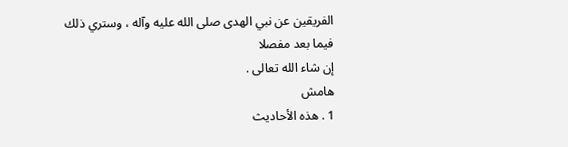الفريقين عن نبي الهدى صلى الله عليه وآله ، وستري ذلك فيما بعد مفصلا
إن شاء الله تعالى .
هامش
1 . هذه الأحاديث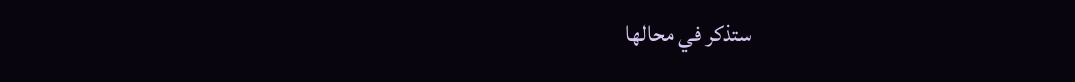ستذكر في محالها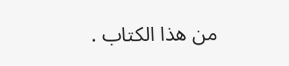من هذا الكتاب .